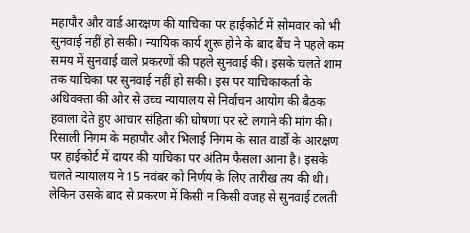महापौर और वार्ड आरक्षण की याचिका पर हाईकोर्ट में सोमवार को भी सुनवाई नहीं हो सकी। न्यायिक कार्य शुरू होने के बाद बैंच ने पहले कम समय में सुनवाई वाले प्रकरणों की पहले सुनवाई की। इसके चलते शाम तक याचिका पर सुनवाई नहीं हो सकी। इस पर याचिकाकर्ता के अधिवक्ता की ओर से उच्च न्यायालय से निर्वाचन आयोग की बैठक हवाला देते हुए आचार संहिता की घोषणा पर स्टे लगाने की मांग की।
रिसाली निगम के महापौर और भिलाई निगम के सात वार्डों के आरक्षण पर हाईकोर्ट में दायर की याचिका पर अंतिम फैसला आना है। इसके चलते न्यायालय ने 15 नवंबर को निर्णय के लिए तारीख तय की थी। लेकिन उसके बाद से प्रकरण में किसी न किसी वजह से सुनवाई टलती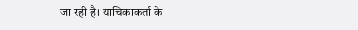जा रही है। याचिकाकर्ता के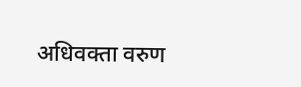अधिवक्ता वरुण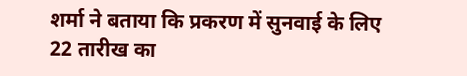शर्मा ने बताया कि प्रकरण में सुनवाई के लिए 22 तारीख का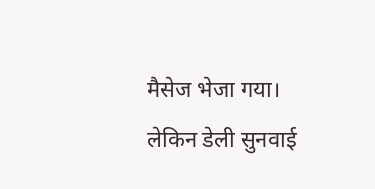मैसेज भेजा गया। लेकिन डेली सुनवाई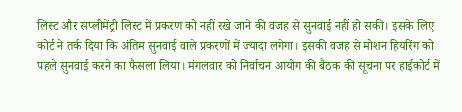लिस्ट और सप्लीमेंट्री लिस्ट में प्रकरण को नहीं रखे जाने की वजह से सुनवाई नहीं हो सकी। इसके लिए कोर्ट ने तर्क दिया कि अंतिम सुनवाई वाले प्रकरणों में ज्यादा लगेगा। इसकी वजह से मोशन हियरिंग को पहले सुनवाई करने का फैसला लिया। मंगलवार को निर्वाचन आयोग की बैठक की सूचना पर हाईकोर्ट में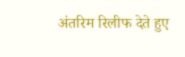अंतरिम रिलीफ देते हुए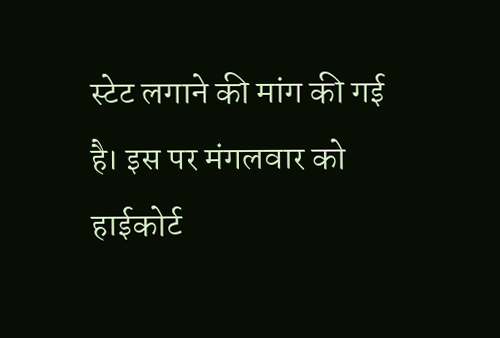स्टेट लगाने की मांग की गई है। इस पर मंगलवार को हाईकोर्ट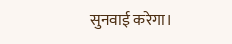सुनवाई करेगा।